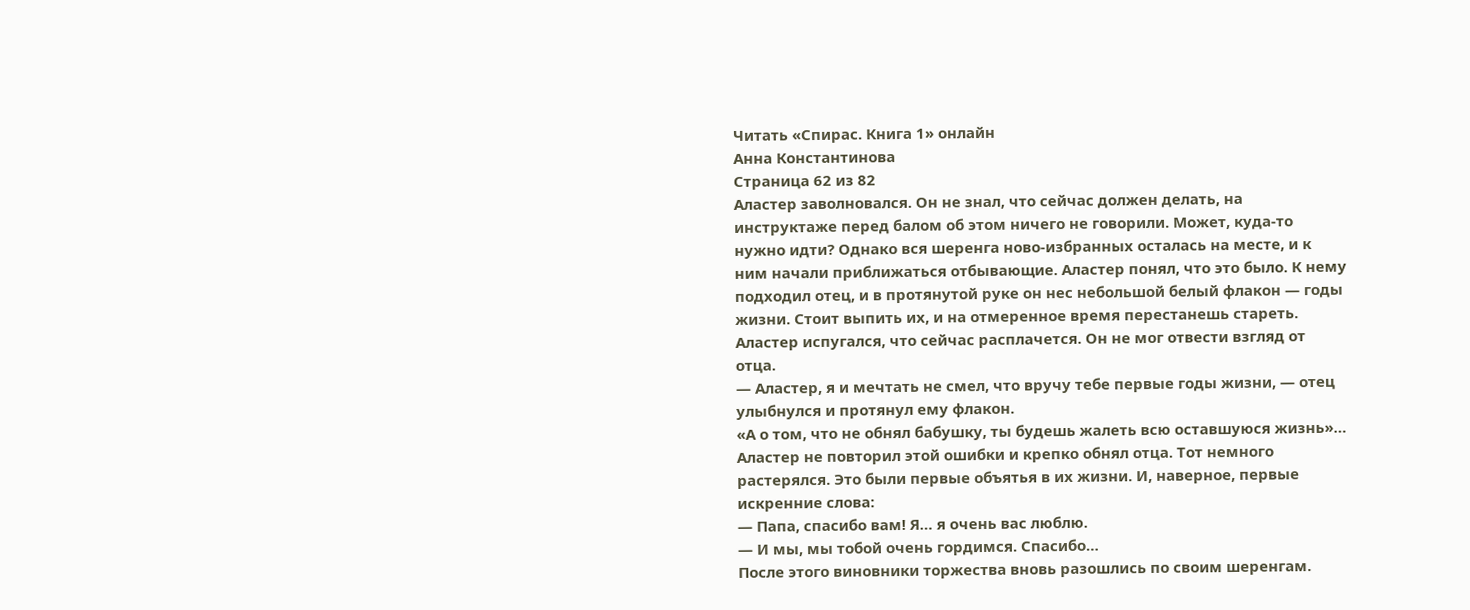Читать «Спирас. Книга 1» онлайн
Анна Константинова
Страница 62 из 82
Аластер заволновался. Он не знал, что сейчас должен делать, на инструктаже перед балом об этом ничего не говорили. Может, куда-то нужно идти? Однако вся шеренга ново-избранных осталась на месте, и к ним начали приближаться отбывающие. Аластер понял, что это было. К нему подходил отец, и в протянутой руке он нес небольшой белый флакон — годы жизни. Стоит выпить их, и на отмеренное время перестанешь стареть. Аластер испугался, что сейчас расплачется. Он не мог отвести взгляд от отца.
— Аластер, я и мечтать не смел, что вручу тебе первые годы жизни, — отец улыбнулся и протянул ему флакон.
«А о том, что не обнял бабушку, ты будешь жалеть всю оставшуюся жизнь»… Аластер не повторил этой ошибки и крепко обнял отца. Тот немного растерялся. Это были первые объятья в их жизни. И, наверное, первые искренние слова:
— Папа, спасибо вам! Я… я очень вас люблю.
— И мы, мы тобой очень гордимся. Спасибо…
После этого виновники торжества вновь разошлись по своим шеренгам.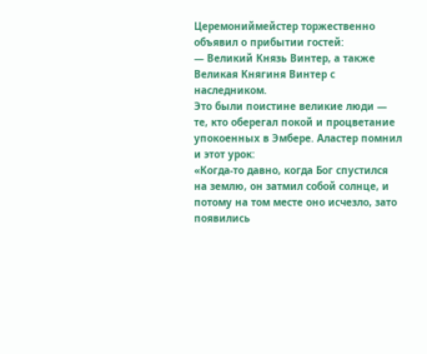Церемониймейстер торжественно объявил о прибытии гостей:
— Великий Князь Винтер, а также Великая Княгиня Винтер с наследником.
Это были поистине великие люди — те, кто оберегал покой и процветание упокоенных в Эмбере. Аластер помнил и этот урок:
«Когда-то давно, когда Бог спустился на землю, он затмил собой солнце, и потому на том месте оно исчезло, зато появились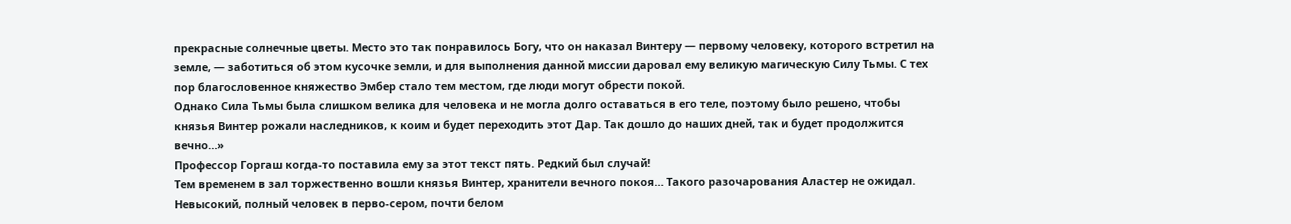прекрасные солнечные цветы. Место это так понравилось Богу, что он наказал Винтеру — первому человеку, которого встретил на земле, — заботиться об этом кусочке земли, и для выполнения данной миссии даровал ему великую магическую Силу Тьмы. С тех пор благословенное княжество Эмбер стало тем местом, где люди могут обрести покой.
Однако Сила Тьмы была слишком велика для человека и не могла долго оставаться в его теле, поэтому было решено, чтобы князья Винтер рожали наследников, к коим и будет переходить этот Дар. Так дошло до наших дней, так и будет продолжится вечно…»
Профессор Горгаш когда-то поставила ему за этот текст пять. Редкий был случай!
Тем временем в зал торжественно вошли князья Винтер, хранители вечного покоя… Такого разочарования Аластер не ожидал.
Невысокий, полный человек в перво-сером, почти белом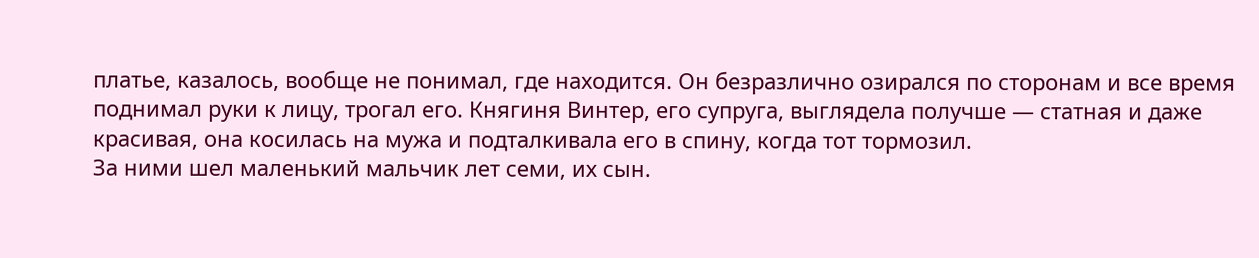платье, казалось, вообще не понимал, где находится. Он безразлично озирался по сторонам и все время поднимал руки к лицу, трогал его. Княгиня Винтер, его супруга, выглядела получше — статная и даже красивая, она косилась на мужа и подталкивала его в спину, когда тот тормозил.
За ними шел маленький мальчик лет семи, их сын.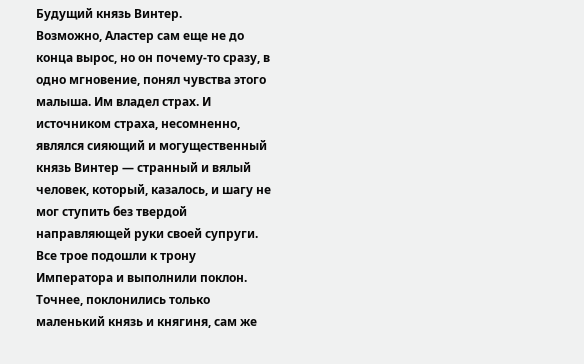Будущий князь Винтер.
Возможно, Аластер сам еще не до конца вырос, но он почему-то сразу, в одно мгновение, понял чувства этого малыша. Им владел страх. И источником страха, несомненно, являлся сияющий и могущественный князь Винтер — странный и вялый человек, который, казалось, и шагу не мог ступить без твердой направляющей руки своей супруги.
Все трое подошли к трону Императора и выполнили поклон. Точнее, поклонились только маленький князь и княгиня, сам же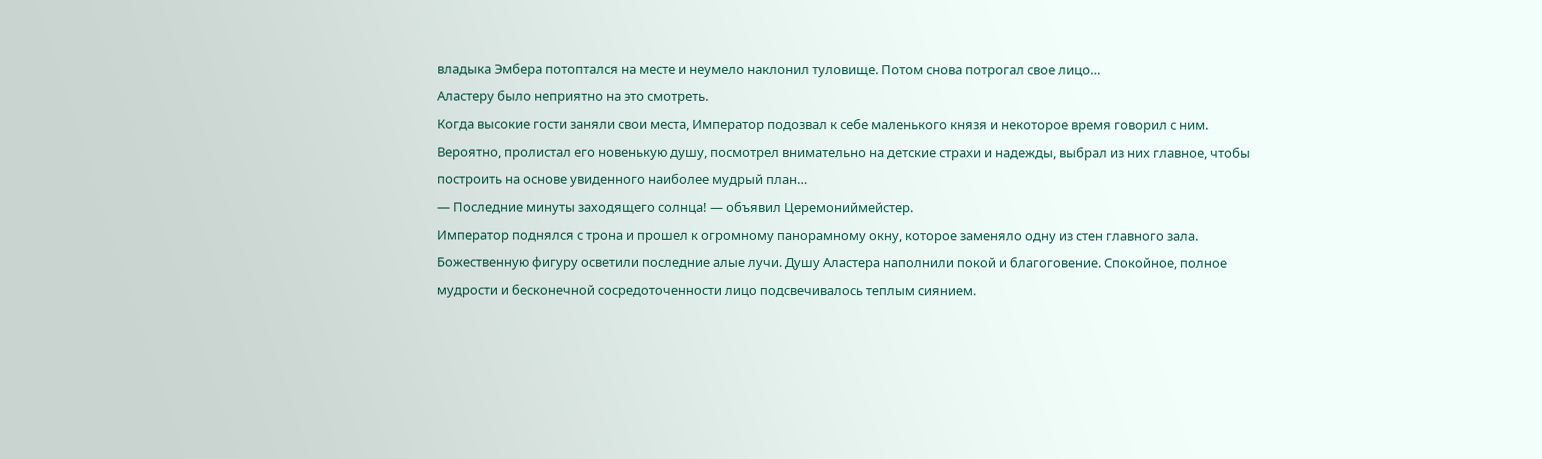владыка Эмбера потоптался на месте и неумело наклонил туловище. Потом снова потрогал свое лицо…
Аластеру было неприятно на это смотреть.
Когда высокие гости заняли свои места, Император подозвал к себе маленького князя и некоторое время говорил с ним. Вероятно, пролистал его новенькую душу, посмотрел внимательно на детские страхи и надежды, выбрал из них главное, чтобы построить на основе увиденного наиболее мудрый план…
— Последние минуты заходящего солнца! — объявил Церемониймейстер.
Император поднялся с трона и прошел к огромному панорамному окну, которое заменяло одну из стен главного зала. Божественную фигуру осветили последние алые лучи. Душу Аластера наполнили покой и благоговение. Спокойное, полное мудрости и бесконечной сосредоточенности лицо подсвечивалось теплым сиянием.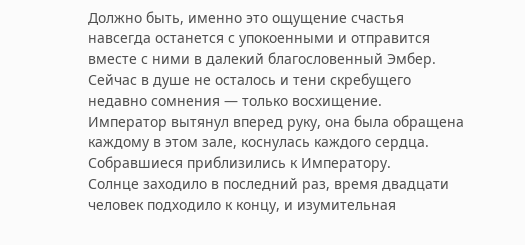Должно быть, именно это ощущение счастья навсегда останется с упокоенными и отправится вместе с ними в далекий благословенный Эмбер.
Сейчас в душе не осталось и тени скребущего недавно сомнения — только восхищение.
Император вытянул вперед руку, она была обращена каждому в этом зале, коснулась каждого сердца. Собравшиеся приблизились к Императору.
Солнце заходило в последний раз, время двадцати человек подходило к концу, и изумительная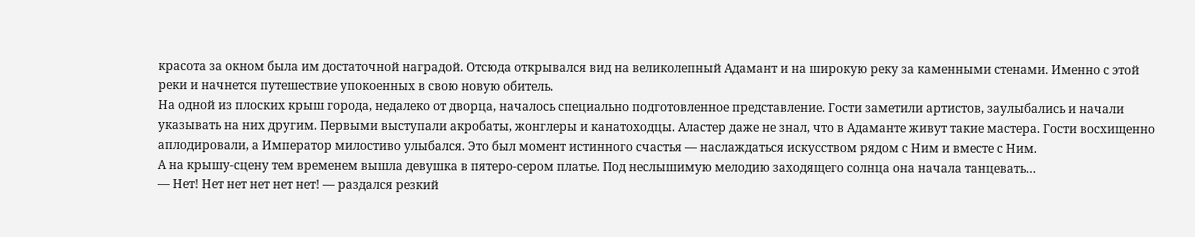красота за окном была им достаточной наградой. Отсюда открывался вид на великолепный Адамант и на широкую реку за каменными стенами. Именно с этой реки и начнется путешествие упокоенных в свою новую обитель.
На одной из плоских крыш города, недалеко от дворца, началось специально подготовленное представление. Гости заметили артистов, заулыбались и начали указывать на них другим. Первыми выступали акробаты, жонглеры и канатоходцы. Аластер даже не знал, что в Адаманте живут такие мастера. Гости восхищенно аплодировали, а Император милостиво улыбался. Это был момент истинного счастья — наслаждаться искусством рядом с Ним и вместе с Ним.
А на крышу-сцену тем временем вышла девушка в пятеро-сером платье. Под неслышимую мелодию заходящего солнца она начала танцевать…
— Нет! Нет нет нет нет нет! — раздался резкий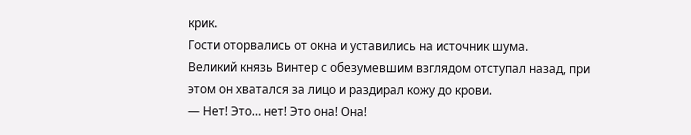крик.
Гости оторвались от окна и уставились на источник шума.
Великий князь Винтер с обезумевшим взглядом отступал назад, при этом он хватался за лицо и раздирал кожу до крови.
— Нет! Это… нет! Это она! Она!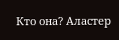Кто она? Аластер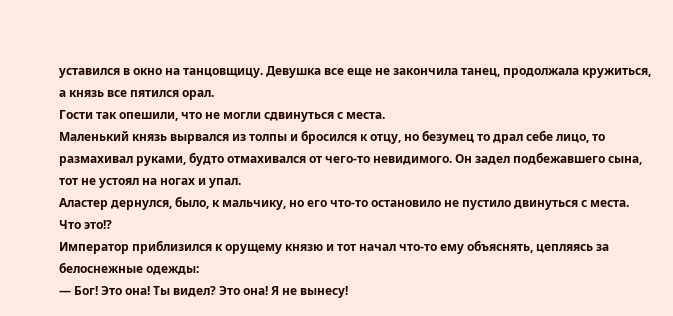уставился в окно на танцовщицу. Девушка все еще не закончила танец, продолжала кружиться, а князь все пятился орал.
Гости так опешили, что не могли сдвинуться с места.
Маленький князь вырвался из толпы и бросился к отцу, но безумец то драл себе лицо, то размахивал руками, будто отмахивался от чего-то невидимого. Он задел подбежавшего сына, тот не устоял на ногах и упал.
Аластер дернулся, было, к мальчику, но его что-то остановило не пустило двинуться с места.
Что это!?
Император приблизился к орущему князю и тот начал что-то ему объяснять, цепляясь за белоснежные одежды:
— Бог! Это она! Ты видел? Это она! Я не вынесу!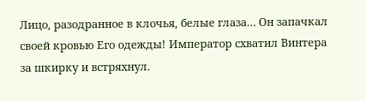Лицо, разодранное в клочья, белые глаза… Он запачкал своей кровью Его одежды! Император схватил Винтера за шкирку и встряхнул.